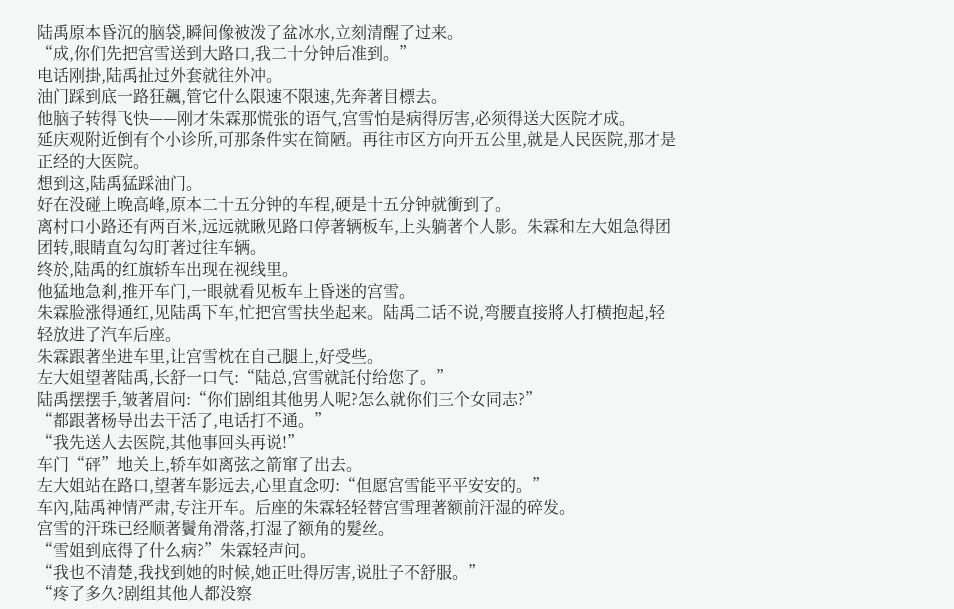陆禹原本昏沉的脑袋,瞬间像被泼了盆冰水,立刻清醒了过来。
“成,你们先把宫雪送到大路口,我二十分钟后准到。”
电话刚掛,陆禹扯过外套就往外冲。
油门踩到底一路狂飆,管它什么限速不限速,先奔著目標去。
他脑子转得飞快——刚才朱霖那慌张的语气,宫雪怕是病得厉害,必须得送大医院才成。
延庆观附近倒有个小诊所,可那条件实在简陋。再往市区方向开五公里,就是人民医院,那才是正经的大医院。
想到这,陆禹猛踩油门。
好在没碰上晚高峰,原本二十五分钟的车程,硬是十五分钟就衝到了。
离村口小路还有两百米,远远就瞅见路口停著辆板车,上头躺著个人影。朱霖和左大姐急得团团转,眼睛直勾勾盯著过往车辆。
终於,陆禹的红旗轿车出现在视线里。
他猛地急剎,推开车门,一眼就看见板车上昏迷的宫雪。
朱霖脸涨得通红,见陆禹下车,忙把宫雪扶坐起来。陆禹二话不说,弯腰直接將人打横抱起,轻轻放进了汽车后座。
朱霖跟著坐进车里,让宫雪枕在自己腿上,好受些。
左大姐望著陆禹,长舒一口气:“陆总,宫雪就託付给您了。”
陆禹摆摆手,皱著眉问:“你们剧组其他男人呢?怎么就你们三个女同志?”
“都跟著杨导出去干活了,电话打不通。”
“我先送人去医院,其他事回头再说!”
车门“砰”地关上,轿车如离弦之箭窜了出去。
左大姐站在路口,望著车影远去,心里直念叨:“但愿宫雪能平平安安的。”
车內,陆禹神情严肃,专注开车。后座的朱霖轻轻替宫雪理著额前汗湿的碎发。
宫雪的汗珠已经顺著鬢角滑落,打湿了额角的髮丝。
“雪姐到底得了什么病?”朱霖轻声问。
“我也不清楚,我找到她的时候,她正吐得厉害,说肚子不舒服。”
“疼了多久?剧组其他人都没察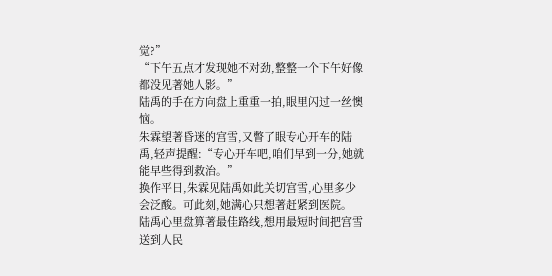觉?”
“下午五点才发现她不对劲,整整一个下午好像都没见著她人影。”
陆禹的手在方向盘上重重一拍,眼里闪过一丝懊恼。
朱霖望著昏迷的宫雪,又瞥了眼专心开车的陆禹,轻声提醒:“专心开车吧,咱们早到一分,她就能早些得到救治。”
换作平日,朱霖见陆禹如此关切宫雪,心里多少会泛酸。可此刻,她满心只想著赶紧到医院。
陆禹心里盘算著最佳路线,想用最短时间把宫雪送到人民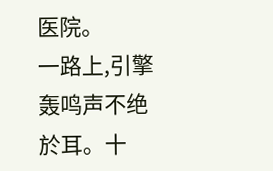医院。
一路上,引擎轰鸣声不绝於耳。十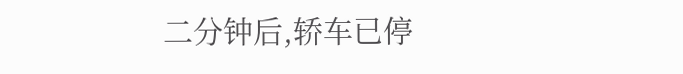二分钟后,轿车已停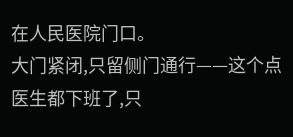在人民医院门口。
大门紧闭,只留侧门通行——这个点医生都下班了,只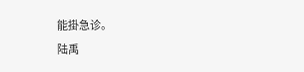能掛急诊。
陆禹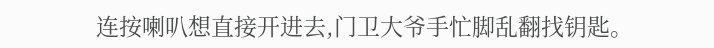连按喇叭想直接开进去,门卫大爷手忙脚乱翻找钥匙。